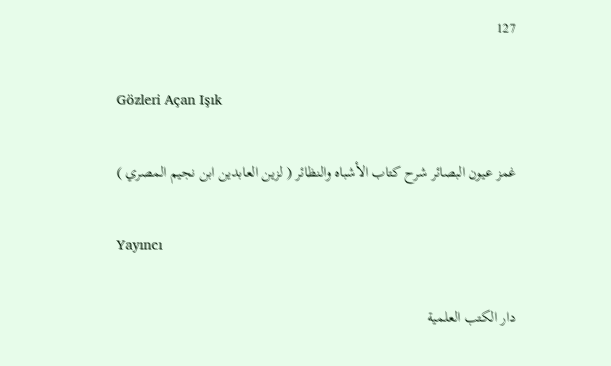127

Gözleri Açan Işık

غمز عيون البصائر شرح كتاب الأشباه والنظائر ( لزين العابدين ابن نجيم المصري )

Yayıncı

دار الكتب العلمية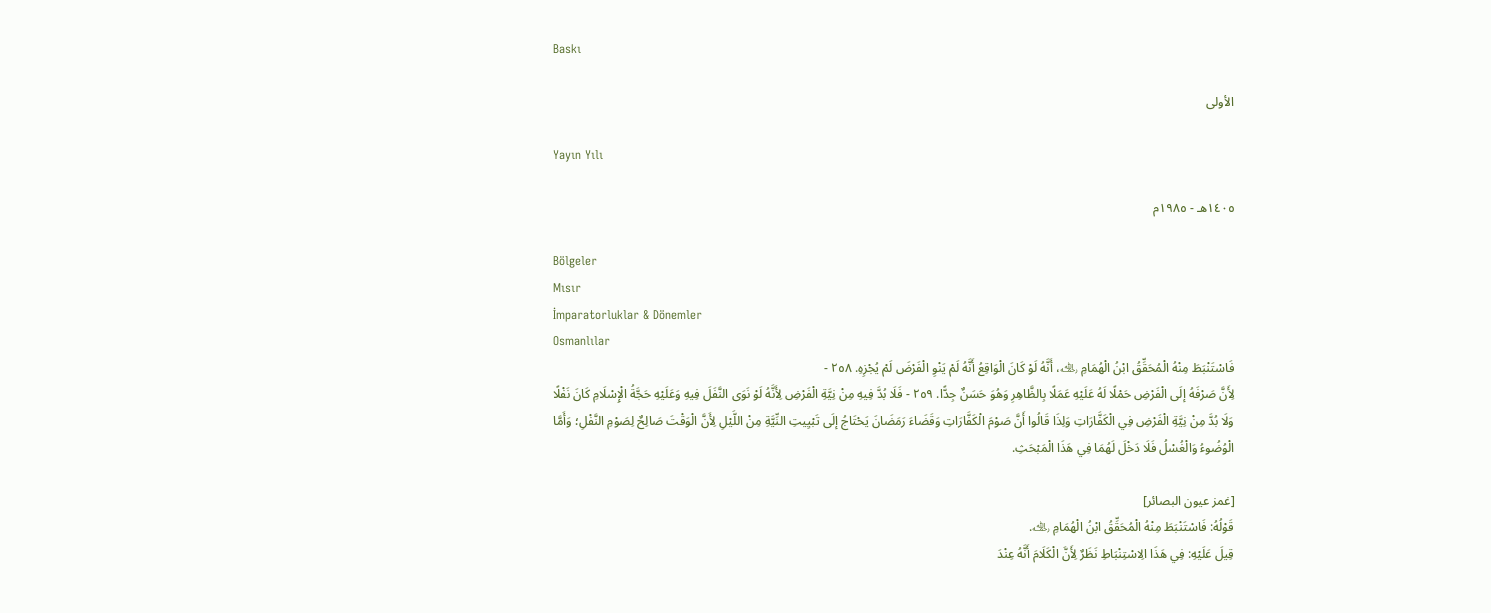Baskı

الأولى

Yayın Yılı

١٤٠٥هـ - ١٩٨٥م

Bölgeler
Mısır
İmparatorluklar & Dönemler
Osmanlılar
فَاسْتَنْبَطَ مِنْهُ الْمُحَقِّقُ ابْنُ الْهُمَامِ ﵀، أَنَّهُ لَوْ كَانَ الْوَاقِعُ أَنَّهُ لَمْ يَنْوِ الْفَرْضَ لَمْ يُجْزِهِ. ٢٥٨ -
لِأَنَّ صَرْفَهُ إلَى الْفَرْضِ حَمْلًا لَهُ عَلَيْهِ عَمَلًا بِالظَّاهِرِ وَهُوَ حَسَنٌ جِدًّا. ٢٥٩ - فَلَا بُدَّ فِيهِ مِنْ نِيَّةِ الْفَرْضِ لِأَنَّهُ لَوْ نَوَى النَّفَلَ فِيهِ وَعَلَيْهِ حَجَّةُ الْإِسْلَامِ كَانَ نَفْلًا
وَلَا بُدَّ مِنْ نِيَّةِ الْفَرْضِ فِي الْكَفَّارَاتِ وَلِذَا قَالُوا أَنَّ صَوْمَ الْكَفَّارَاتِ وَقَضَاءَ رَمَضَانَ يَحْتَاجُ إلَى تَبْيِيتِ النِّيَّةِ مِنْ اللَّيْلِ لِأَنَّ الْوَقْتَ صَالِحٌ لِصَوْمِ النَّفْلِ؛ وَأَمَّا الْوُضُوءُ وَالْغُسْلُ فَلَا دَخْلَ لَهُمَا فِي هَذَا الْمَبْحَثِ.

[غمز عيون البصائر]
قَوْلُهُ: فَاسْتَنْبَطَ مِنْهُ الْمُحَقِّقُ ابْنُ الْهُمَامِ ﵀.
قِيلَ عَلَيْهِ: فِي هَذَا الِاسْتِنْبَاطِ نَظَرٌ لِأَنَّ الْكَلَامَ أَنَّهُ عِنْدَ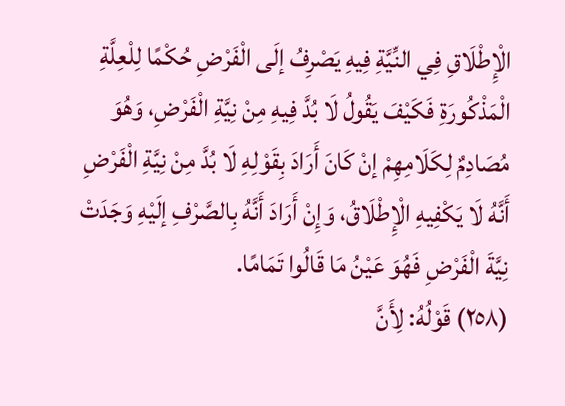الْإِطْلَاقِ فِي النِّيَّةِ فِيهِ يَصْرِفُ إلَى الْفَرْضِ حُكْمًا لِلْعِلَّةِ الْمَذْكُورَةِ فَكَيْفَ يَقُولُ لَا بُدَّ فِيهِ مِنْ نِيَّةِ الْفَرْضِ، وَهُوَ مُصَادِمٌ لِكَلَامِهِمْ إنْ كَانَ أَرَادَ بِقَوْلِهِ لَا بُدَّ مِنْ نِيَّةِ الْفَرْضِ أَنَّهُ لَا يَكْفِيهِ الْإِطْلَاقُ، وَإِنْ أَرَادَ أَنَّهُ بِالصَّرْفِ إلَيْهِ وَجَدَتْ نِيَّةَ الْفَرْضِ فَهُوَ عَيْنُ مَا قَالُوا تَمَامًا.
(٢٥٨) قَوْلُهُ: لِأَنَّ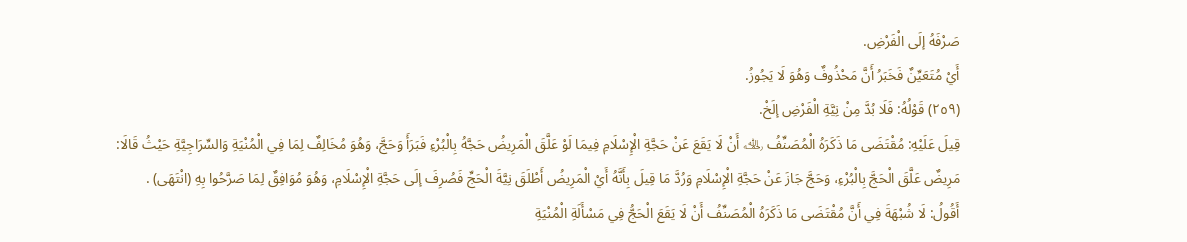صَرْفَهُ إلَى الْفَرْضِ.
أَيْ مُتَعَيِّنٌ فَخَبَرُ أَنَّ مَحْذُوفٌ وَهُوَ لَا يَجُوزُ.
(٢٥٩) قَوْلُهُ: فَلَا بُدَّ مِنْ نِيَّةِ الْفَرْضِ إلَخْ.
قِيلَ عَلَيْهِ: مُقْتَضَى مَا ذَكَرَهُ الْمُصَنِّفُ ﵀ أَنْ لَا يَقَعَ عَنْ حَجَّةِ الْإِسْلَامِ فِيمَا لَوْ عَلَّقَ الْمَرِيضُ حَجَّهُ بِالْبُرْءِ فَبَرَأَ وَحَجَّ، وَهُوَ مُخَالِفٌ لِمَا فِي الْمُنْيَةِ وَالسِّرَاجِيَّةِ حَيْثُ قَالَا: مَرِيضٌ عَلَّقَ الْحَجَّ بِالْبُرْءِ، وَحَجَّ جَازَ عَنْ حَجَّةِ الْإِسْلَامِ وَرُدَّ مَا قِيلَ بِأَنَّهُ أَيْ الْمَرِيضُ أَطْلَقَ نِيَّةَ الْحَجِّ فَصُرِفَ إلَى حَجَّةِ الْإِسْلَامِ، وَهُوَ مُوَافِقٌ لِمَا صَرَّحُوا بِهِ (انْتَهَى) .
أَقُولُ: لَا شُبْهَةَ فِي أَنَّ مُقْتَضَى مَا ذَكَرَهُ الْمُصَنِّفُ أَنْ لَا يَقَعَ الْحَجُّ فِي مَسْأَلَةِ الْمُنْيَةِ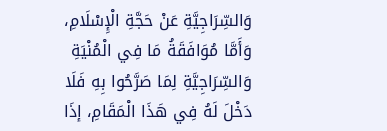وَالسِّرَاجِيَّةِ عَنْ حَجَّةِ الْإِسْلَامِ، وَأَمَّا مُوَافَقَةُ مَا فِي الْمُنْيَةِ وَالسِّرَاجِيَّةِ لِمَا صَرَّحُوا بِهِ فَلَا دَخْلَ لَهُ فِي هَذَا الْمَقَامِ، إذَا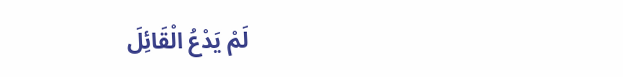لَمْ يَدْعُ الْقَائِلَ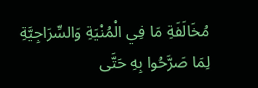مُخَالَفَةِ مَا فِي الْمُنْيَةِ وَالسِّرَاجِيَّةِ لِمَا صَرَّحُوا بِهِ حَتَّى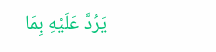يَرُدَّ عَلَيْهِ بِمَا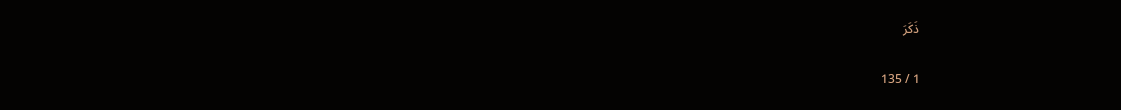ذَكَرَ

1 / 135